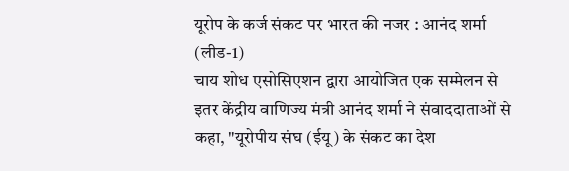यूरोप के कर्ज संकट पर भारत की नजर : आनंद शर्मा (लीड-1)
चाय शोध एसोसिएशन द्वारा आयोजित एक सम्मेलन से इतर केंद्रीय वाणिज्य मंत्री आनंद शर्मा ने संवाददाताओं से कहा, "यूरोपीय संघ (ईयू) के संकट का देश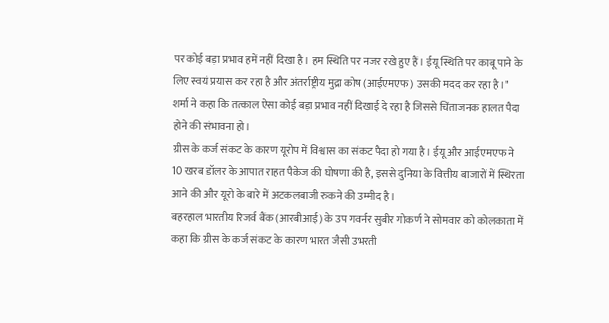पर कोई बड़ा प्रभाव हमें नहीं दिखा है। हम स्थिति पर नजर रखे हुए हैं। ईयू स्थिति पर काबू पाने के लिए स्वयं प्रयास कर रहा है और अंतर्राष्ट्रीय मुद्रा कोष (आईएमएफ) उसकी मदद कर रहा है।"
शर्मा ने कहा कि तत्काल ऐसा कोई बड़ा प्रभाव नहीं दिखाई दे रहा है जिससे चिंताजनक हालत पैदा होने की संभावना हो।
ग्रीस के कर्ज संकट के कारण यूरोप में विश्वास का संकट पैदा हो गया है। ईयू और आईएमएफ ने 10 खरब डॉलर के आपात राहत पैकेज की घोषणा की है, इससे दुनिया के वित्तीय बाजारों में स्थिरता आने की और यूरो के बारे में अटकलबाजी रुकने की उम्मीद है।
बहरहाल भारतीय रिजर्व बैंक (आरबीआई) के उप गवर्नर सुबीर गोकर्ण ने सोमवार को कोलकाता में कहा कि ग्रीस के कर्ज संकट के कारण भारत जैसी उभरती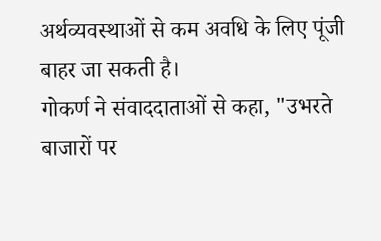अर्थव्यवस्थाओं से कम अवधि के लिए पूंजी बाहर जा सकती है।
गोकर्ण ने संवाददाताओं से कहा, "उभरते बाजारों पर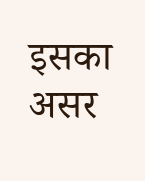इसका असर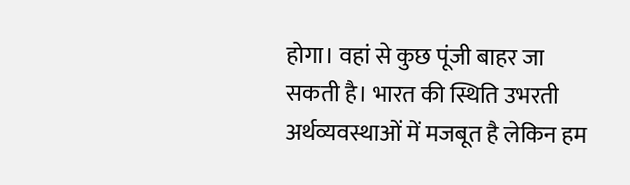होगा। वहां से कुछ पूंजी बाहर जा सकती है। भारत की स्थिति उभरती अर्थव्यवस्थाओं में मजबूत है लेकिन हम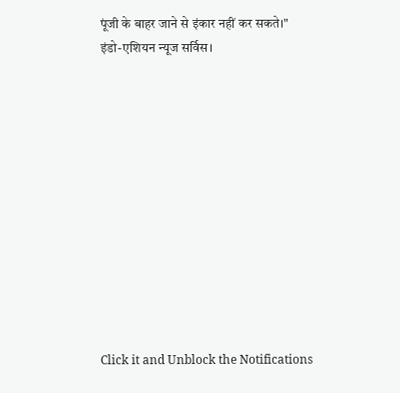पूंजी के बाहर जाने से इंकार नहीं कर सकते।"
इंडो-एशियन न्यूज सर्विस।












Click it and Unblock the Notifications